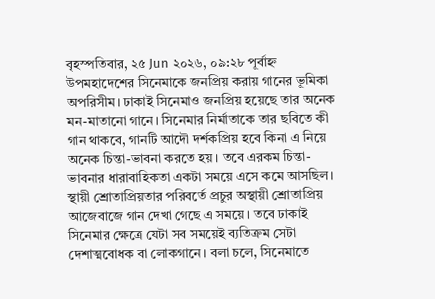বৃহস্পতিবার, ২৫ Jun ২০২৬, ০৯:২৮ পূর্বাহ্ন
উপমহাদেশের সিনেমাকে জনপ্রিয় করায় গানের ভূমিকা অপরিসীম। ঢাকাই সিনেমাও জনপ্রিয় হয়েছে তার অনেক মন-মাতানো গানে। সিনেমার নির্মাতাকে তার ছবিতে কী গান থাকবে, গানটি আদৌ দর্শকপ্রিয় হবে কিনা এ নিয়ে অনেক চিন্তা-ভাবনা করতে হয়। তবে এরকম চিন্তা-ভাবনার ধারাবাহিকতা একটা সময়ে এসে কমে আসছিল। স্থায়ী শ্রোতাপ্রিয়তার পরিবর্তে প্রচুর অস্থায়ী শ্রোতাপ্রিয় আজেবাজে গান দেখা গেছে এ সময়ে। তবে ঢাকাই সিনেমার ক্ষেত্রে যেটা সব সময়েই ব্যতিক্রম সেটা দেশাত্মবোধক বা লোকগানে। বলা চলে, সিনেমাতে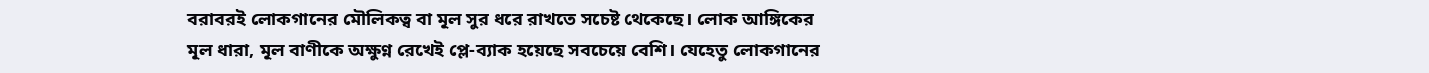বরাবরই লোকগানের মৌলিকত্ব বা মূল সুর ধরে রাখতে সচেষ্ট থেকেছে। লোক আঙ্গিকের মূল ধারা, মূল বাণীকে অক্ষুণ্ন রেখেই প্লে-ব্যাক হয়েছে সবচেয়ে বেশি। যেহেতু লোকগানের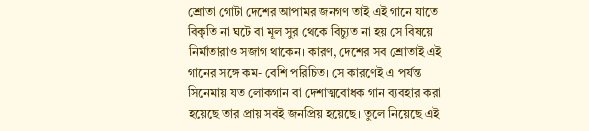শ্রোতা গোটা দেশের আপামর জনগণ তাই এই গানে যাতে বিকৃতি না ঘটে বা মূল সুর থেকে বিচ্যুত না হয় সে বিষয়ে নির্মাতারাও সজাগ থাকেন। কারণ, দেশের সব শ্রোতাই এই গানের সঙ্গে কম- বেশি পরিচিত। সে কারণেই এ পর্যন্ত সিনেমায় যত লোকগান বা দেশাত্মবোধক গান ব্যবহার করা হয়েছে তার প্রায় সবই জনপ্রিয় হয়েছে। তুলে নিয়েছে এই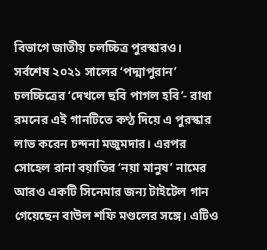বিভাগে জাতীয় চলচ্চিত্র পুরস্কারও।
সর্বশেষ ২০২১ সালের ‘পদ্মাপুরান’ চলচ্চিত্রের ‘দেখলে ছবি পাগল হবি’- রাধা রমনের এই গানটিতে কণ্ঠ দিয়ে এ পুরস্কার লাভ করেন চন্দনা মজুমদার। এরপর সোহেল রানা বয়াতির ‘নয়া মানুষ’ নামের আরও একটি সিনেমার জন্য টাইটেল গান গেয়েছেন বাউল শফি মণ্ডলের সঙ্গে। এটিও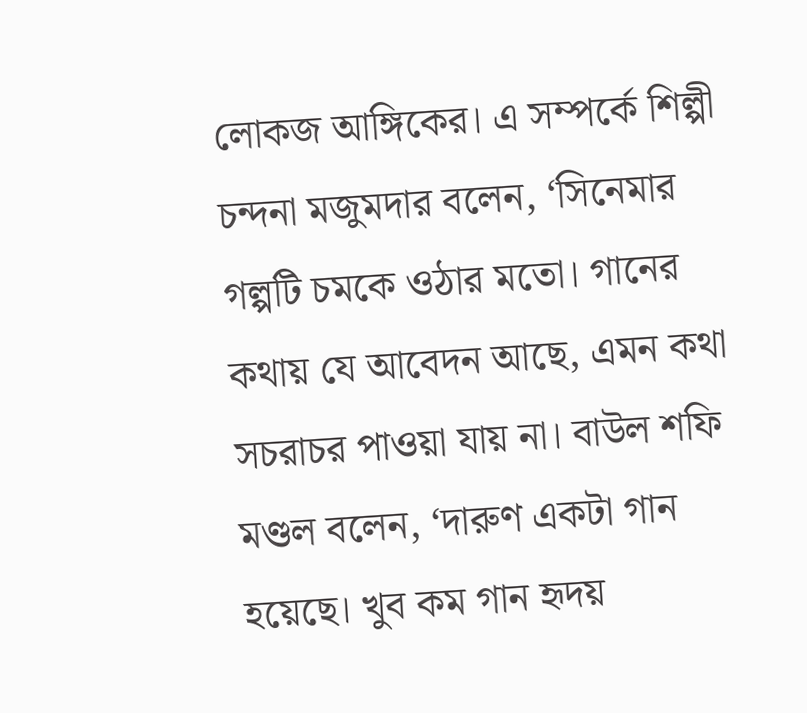লোকজ আঙ্গিকের। এ সম্পর্কে শিল্পী চন্দনা মজুমদার বলেন, ‘সিনেমার গল্পটি চমকে ওঠার মতো। গানের কথায় যে আবেদন আছে, এমন কথা সচরাচর পাওয়া যায় না। বাউল শফি মণ্ডল বলেন, ‘দারুণ একটা গান হয়েছে। খুব কম গান হৃদয়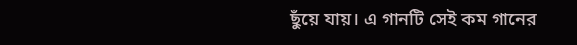ছুঁয়ে যায়। এ গানটি সেই কম গানের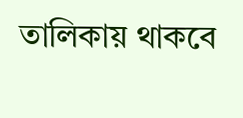তালিকায় থাকবে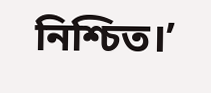নিশ্চিত।’